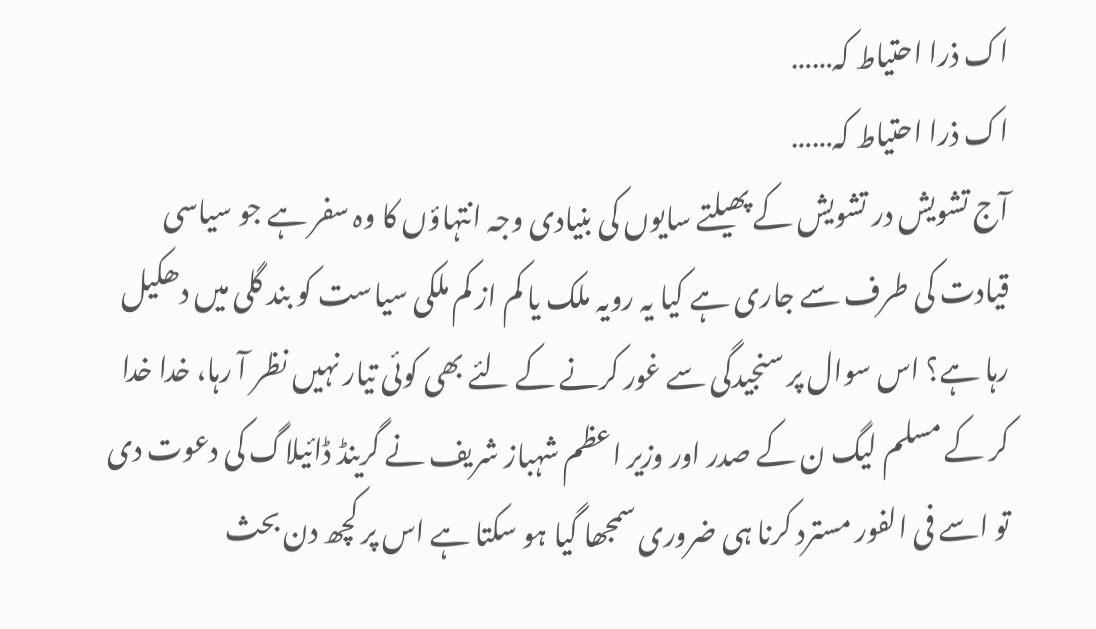اک ذرا احتیاط کہ……
اک ذرا احتیاط کہ……
آج تشویش در تشویش کے پھیلتے سایوں کی بنیادی وجہ انتہاؤں کا وہ سفر ہے جو سیاسی قیادت کی طرف سے جاری ہے کیا یہ رویہ ملک یا کم از کم ملکی سیاست کو بند گلی میں دھکیل رہا ہے؟ اس سوال پر سنجیدگی سے غور کرنے کے لئے بھی کوئی تیار نہیں نظر آ رہا، خدا خدا کر کے مسلم لیگ ن کے صدر اور وزیر اعظم شہباز شریف نے گرینڈ ڈائیلاگ کی دعوت دی تو اسے فی الفور مسترد کرنا ہی ضروری سمجھا گیا ہو سکتا ہے اس پر کچھ دن بحث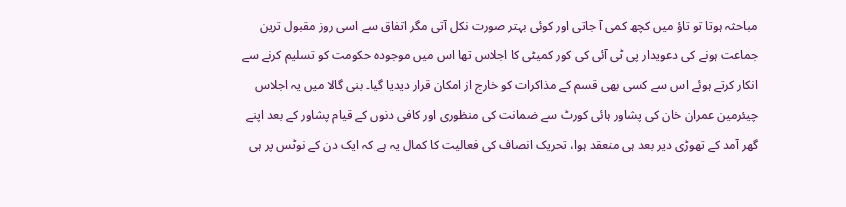مباحثہ ہوتا تو تاؤ میں کچھ کمی آ جاتی اور کوئی بہتر صورت نکل آتی مگر اتفاق سے اسی روز مقبول ترین جماعت ہونے کی دعویدار پی ٹی آئی کی کور کمیٹی کا اجلاس تھا اس میں موجودہ حکومت کو تسلیم کرنے سے انکار کرتے ہوئے اس سے کسی بھی قسم کے مذاکرات کو خارج از امکان قرار دیدیا گیا۔ بنی گالا میں یہ اجلاس چیئرمین عمران خان کی پشاور ہائی کورٹ سے ضمانت کی منظوری اور کافی دنوں کے قیام پشاور کے بعد اپنے گھر آمد کے تھوڑی دیر بعد ہی منعقد ہوا، تحریک انصاف کی فعالیت کا کمال یہ ہے کہ ایک دن کے نوٹس پر ہی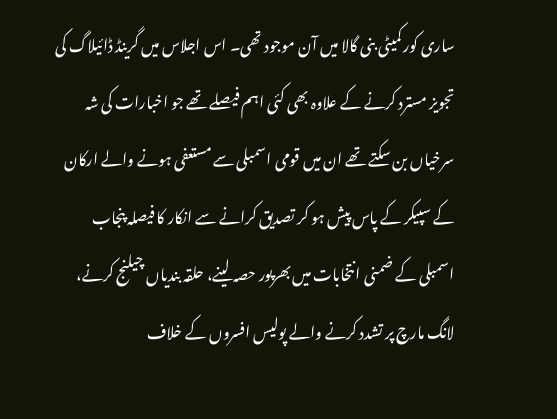ساری کور کمیٹی بنی گالا میں آن موجود تھی۔ اس اجلاس میں گرینڈ ڈائیلاگ کی تجویز مسترد کرنے کے علاوہ بھی کئی اہم فیصلے تھے جو اخبارات کی شہ سرخیاں بن سکتے تھے ان میں قومی اسمبلی سے مستعفی ہونے والے ارکان کے سپیکر کے پاس پیش ہو کر تصدیق کرانے سے انکار کا فیصلہ پنجاب اسمبلی کے ضمنی انتخابات میں بھرپور حصہ لینے، حلقہ بندیاں چیلنج کرنے، لانگ مارچ پر تشدد کرنے والے پولیس افسروں کے خلاف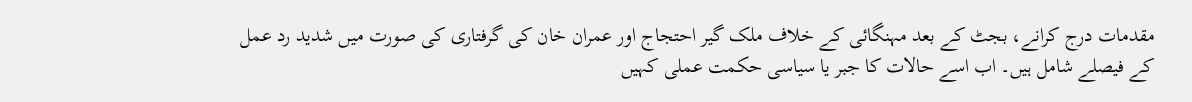مقدمات درج کرانے، بجٹ کے بعد مہنگائی کے خلاف ملک گیر احتجاج اور عمران خان کی گرفتاری کی صورت میں شدید رد عمل کے فیصلے شامل ہیں۔ اب اسے حالات کا جبر یا سیاسی حکمت عملی کہیں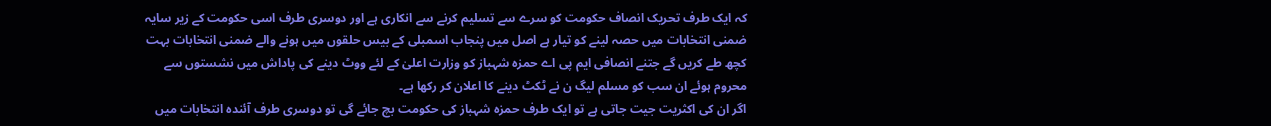کہ ایک طرف تحریک انصاف حکومت کو سرے سے تسلیم کرنے سے انکاری ہے اور دوسری طرف اسی حکومت کے زیر سایہ ضمنی انتخابات میں حصہ لینے کو تیار ہے اصل میں پنجاب اسمبلی کے بیس حلقوں میں ہونے والے ضمنی انتخابات بہت کچھ طے کریں گے جتنے انصافی ایم پی اے حمزہ شہباز کو وزارت اعلیٰ کے لئے ووٹ دینے کی پاداش میں نشستوں سے محروم ہوئے ان سب کو مسلم لیگ ن نے ٹکٹ دینے کا اعلان کر رکھا ہے۔
اگر ان کی اکثریت جیت جاتی ہے تو ایک طرف حمزہ شہباز کی حکومت بچ جائے گی تو دوسری طرف آئندہ انتخابات میں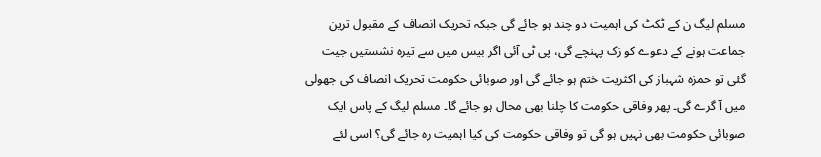مسلم لیگ ن کے ٹکٹ کی اہمیت دو چند ہو جائے گی جبکہ تحریک انصاف کے مقبول ترین جماعت ہونے کے دعوے کو زک پہنچے گی، پی ٹی آئی اگر بیس میں سے تیرہ نشستیں جیت گئی تو حمزہ شہباز کی اکثریت ختم ہو جائے گی اور صوبائی حکومت تحریک انصاف کی جھولی میں آ گرے گی۔ پھر وفاقی حکومت کا چلنا بھی محال ہو جائے گا۔ مسلم لیگ کے پاس ایک صوبائی حکومت بھی نہیں ہو گی تو وفاقی حکومت کی کیا اہمیت رہ جائے گی؟ اسی لئے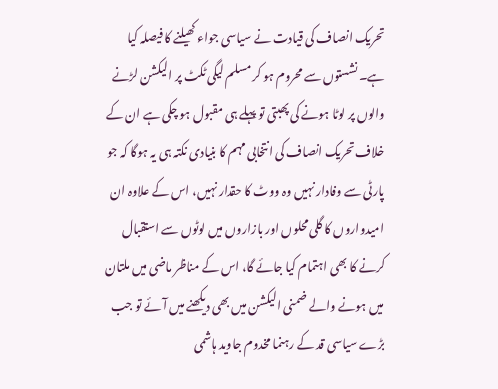تحریک انصاف کی قیادت نے سیاسی جواء کھیلنے کا فیصلہ کیا ہے۔ نشستوں سے محروم ہو کر مسلم لیگی ٹکٹ پر الیکشن لڑنے والوں پر لوٹا ہونے کی پھبتی تو پہلے ہی مقبول ہو چکی ہے ان کے خلاف تحریک انصاف کی انتخابی مہم کا بنیادی نکتہ ہی یہ ہوگا کہ جو پارٹی سے وفادار نہیں وہ ووٹ کا حقدار نہیں، اس کے علاوہ ان امیدواروں کا گلی محلوں اور بازاروں میں لوٹوں سے استقبال کرنے کا بھی اہتمام کیا جائے گا، اس کے مناظر ماضی میں ملتان میں ہونے والے ضمنی الیکشن میں بھی دیکھنے میں آئے تو جب بڑے سیاسی قد کے رہنما مخدوم جاوید ہاشمی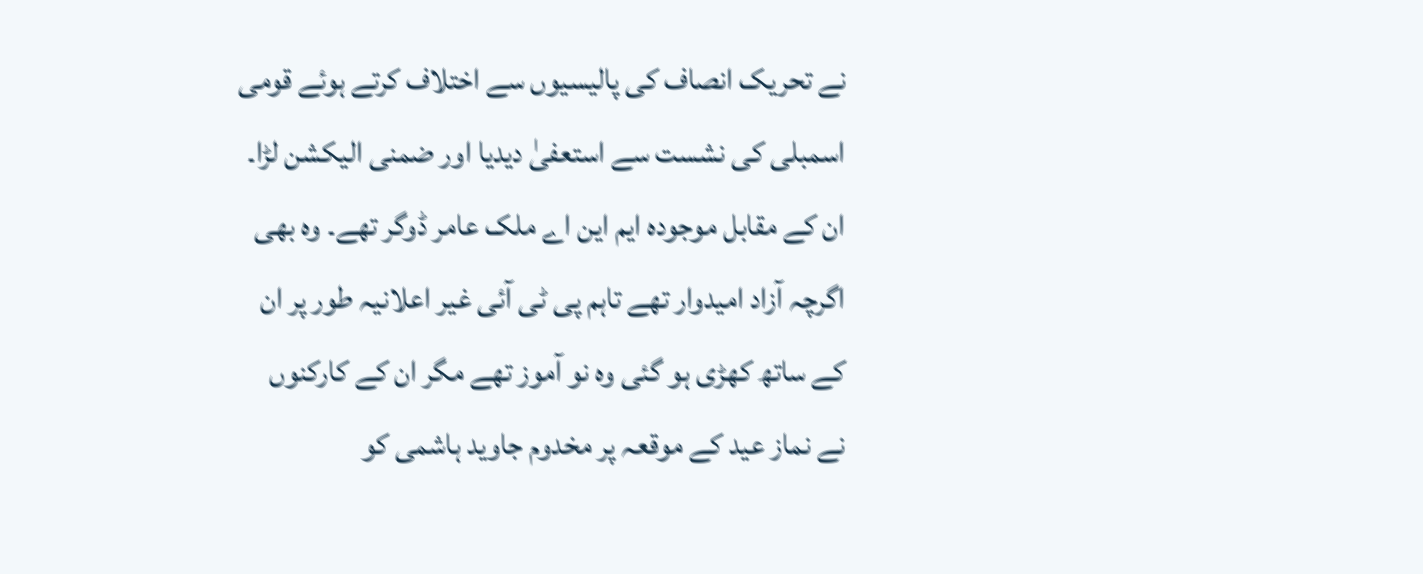نے تحریک انصاف کی پالیسیوں سے اختلاف کرتے ہوئے قومی اسمبلی کی نشست سے استعفیٰ دیدیا اور ضمنی الیکشن لڑا۔ ان کے مقابل موجودہ ایم این اے ملک عامر ڈوگر تھے۔ وہ بھی اگرچہ آزاد امیدوار تھے تاہم پی ٹی آئی غیر اعلانیہ طور پر ان کے ساتھ کھڑی ہو گئی وہ نو آموز تھے مگر ان کے کارکنوں نے نماز عید کے موقعہ پر مخدوم جاوید ہاشمی کو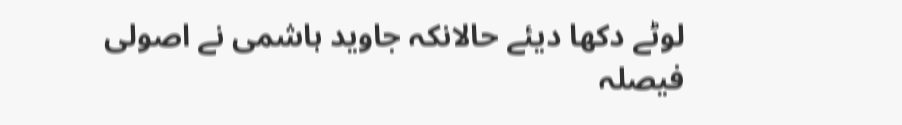لوٹے دکھا دیئے حالانکہ جاوید ہاشمی نے اصولی فیصلہ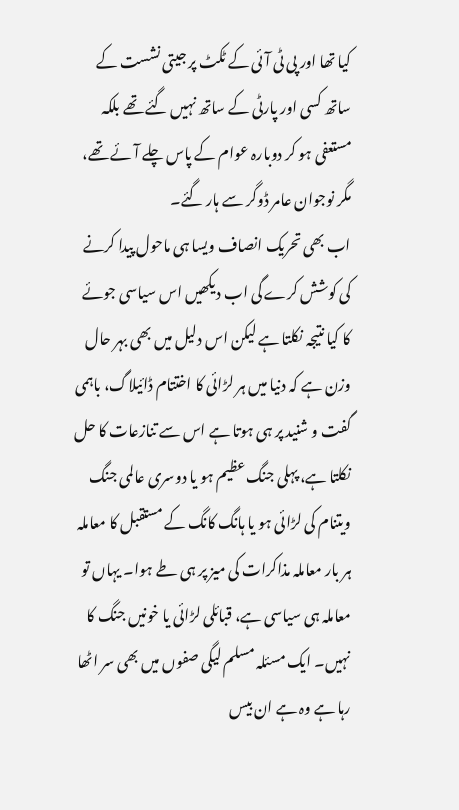کیا تھا اور پی ٹی آئی کے ٹکٹ پر جیتی نشست کے ساتھ کسی اور پارٹی کے ساتھ نہیں گئے تھے بلکہ مستعفی ہو کر دوبارہ عوام کے پاس چلے آئے تھے، مگر نوجوان عامر ڈوگر سے ہار گئے۔
اب بھی تحریک انصاف ویسا ہی ماحول پیدا کرنے کی کوشش کرے گی اب دیکھیں اس سیاسی جوئے کا کیا نتیجہ نکلتا ہے لیکن اس دلیل میں بھی بہر حال وزن ہے کہ دنیا میں ہر لڑائی کا اختتام ڈائیلاگ، باہمی گفت و شنید پر ہی ہوتا ہے اس سے تنازعات کا حل نکلتا ہے، پہلی جنگ عظیم ہو یا دوسری عالمی جنگ ویتنام کی لڑائی ہو یا ہانگ کانگ کے مستقبل کا معاملہ ہر بار معاملہ مذاکرات کی میز پر ہی طے ہوا۔ یہاں تو معاملہ ہی سیاسی ہے، قبائلی لڑائی یا خونیں جنگ کا نہیں۔ ایک مسئلہ مسلم لیگی صفوں میں بھی سر اٹھا رہا ہے وہ ہے ان بیس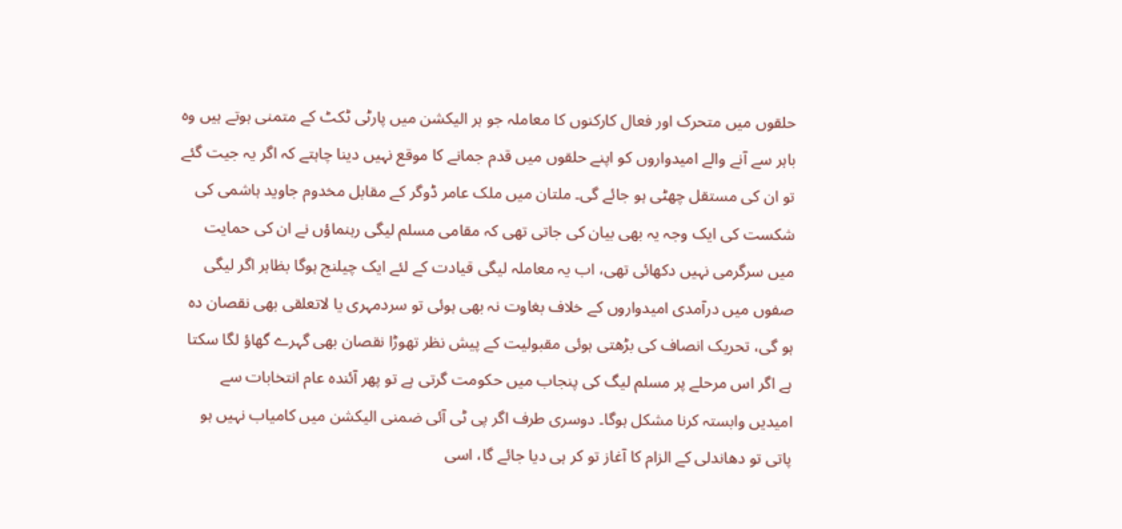حلقوں میں متحرک اور فعال کارکنوں کا معاملہ جو ہر الیکشن میں پارٹی ٹکٹ کے متمنی ہوتے ہیں وہ باہر سے آنے والے امیدواروں کو اپنے حلقوں میں قدم جمانے کا موقع نہیں دینا چاہتے کہ اگر یہ جیت گئے تو ان کی مستقل چھٹی ہو جائے گی۔ ملتان میں ملک عامر ڈوگر کے مقابل مخدوم جاوید ہاشمی کی شکست کی ایک وجہ یہ بھی بیان کی جاتی تھی کہ مقامی مسلم لیگی رہنماؤں نے ان کی حمایت میں سرگرمی نہیں دکھائی تھی، اب یہ معاملہ لیگی قیادت کے لئے ایک چیلنج ہوگا بظاہر اگر لیگی صفوں میں درآمدی امیدواروں کے خلاف بغاوت نہ بھی ہوئی تو سردمہری یا لاتعلقی بھی نقصان دہ ہو گی، تحریک انصاف کی بڑھتی ہوئی مقبولیت کے پیش نظر تھوڑا نقصان بھی گہرے گھاؤ لگا سکتا ہے اگر اس مرحلے پر مسلم لیگ کی پنجاب میں حکومت گرتی ہے تو پھر آئندہ عام انتخابات سے امیدیں وابستہ کرنا مشکل ہوگا۔ دوسری طرف اگر پی ٹی آئی ضمنی الیکشن میں کامیاب نہیں ہو پاتی تو دھاندلی کے الزام کا آغاز تو کر ہی دیا جائے گا، اسی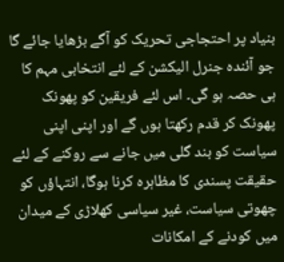بنیاد پر احتجاجی تحریک کو آگے بڑھایا جائے گا جو آئندہ جنرل الیکشن کے لئے انتخابی مہم کا ہی حصہ ہو گی۔ اس لئے فریقین کو پھونک پھونک کر قدم رکھتا ہوں گے اور اپنی اپنی سیاست کو بند گلی میں جانے سے روکنے کے لئے حقیقت پسندی کا مظاہرہ کرنا ہوگا، انتہاؤں کو چھوتی سیاست، غیر سیاسی کھلاڑی کے میدان میں کودنے کے امکانات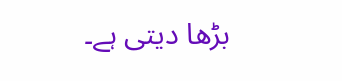بڑھا دیتی ہے۔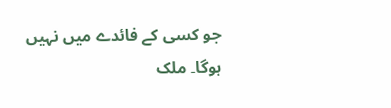جو کسی کے فائدے میں نہیں ہوگا۔ ملک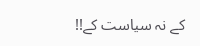کے نہ سیاست کے!!